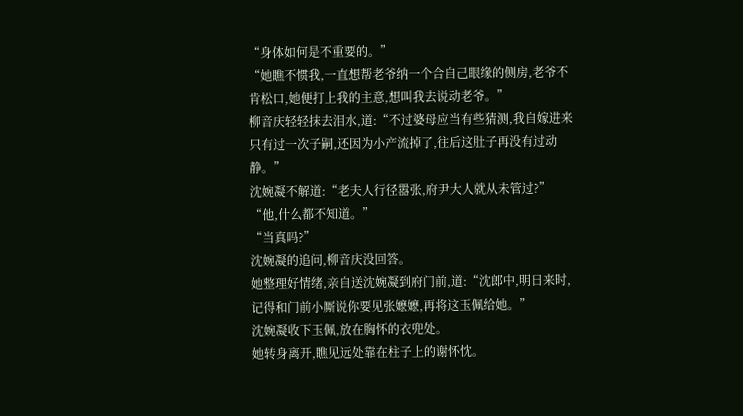“身体如何是不重要的。”
“她瞧不惯我,一直想帮老爷纳一个合自己眼缘的侧房,老爷不肯松口,她便打上我的主意,想叫我去说动老爷。”
柳音庆轻轻抹去泪水,道:“不过婆母应当有些猜测,我自嫁进来只有过一次子嗣,还因为小产流掉了,往后这肚子再没有过动静。”
沈婉凝不解道:“老夫人行径嚣张,府尹大人就从未管过?”
“他,什么都不知道。”
“当真吗?”
沈婉凝的追问,柳音庆没回答。
她整理好情绪,亲自送沈婉凝到府门前,道:“沈郎中,明日来时,记得和门前小厮说你要见张嬷嬷,再将这玉佩给她。”
沈婉凝收下玉佩,放在胸怀的衣兜处。
她转身离开,瞧见远处靠在柱子上的谢怀忱。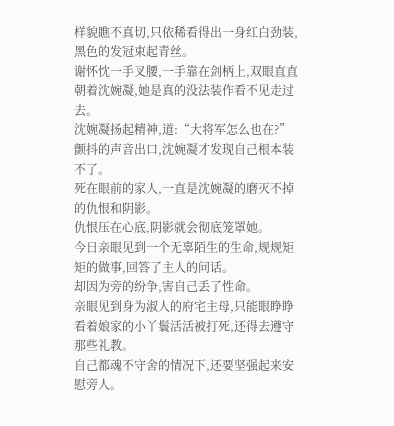样貌瞧不真切,只依稀看得出一身红白劲装,黑色的发冠束起青丝。
谢怀忱一手叉腰,一手靠在剑柄上,双眼直直朝着沈婉凝,她是真的没法装作看不见走过去。
沈婉凝扬起精神,道:“大将军怎么也在?”
颤抖的声音出口,沈婉凝才发现自己根本装不了。
死在眼前的家人,一直是沈婉凝的磨灭不掉的仇恨和阴影。
仇恨压在心底,阴影就会彻底笼罩她。
今日亲眼见到一个无辜陌生的生命,规规矩矩的做事,回答了主人的问话。
却因为旁的纷争,害自己丢了性命。
亲眼见到身为淑人的府宅主母,只能眼睁睁看着娘家的小丫鬟活活被打死,还得去遵守那些礼教。
自己都魂不守舍的情况下,还要坚强起来安慰旁人。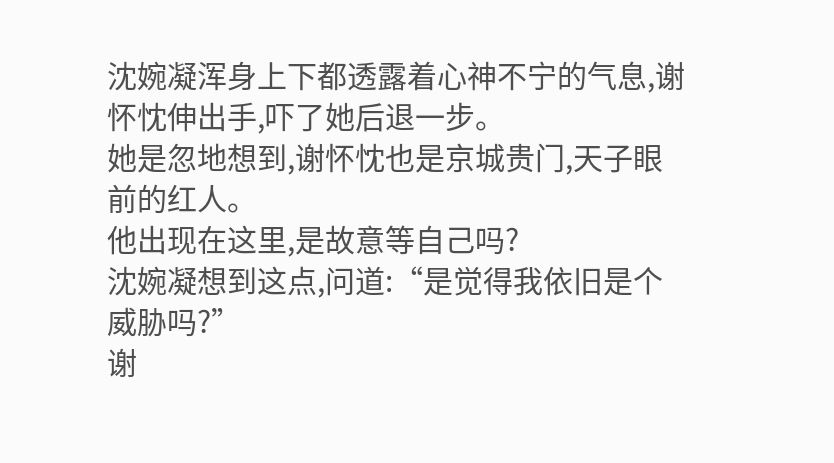沈婉凝浑身上下都透露着心神不宁的气息,谢怀忱伸出手,吓了她后退一步。
她是忽地想到,谢怀忱也是京城贵门,天子眼前的红人。
他出现在这里,是故意等自己吗?
沈婉凝想到这点,问道:“是觉得我依旧是个威胁吗?”
谢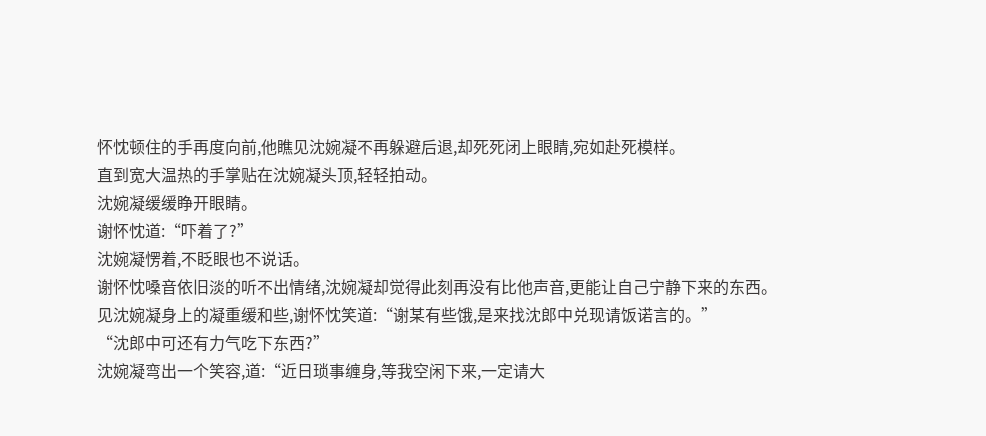怀忱顿住的手再度向前,他瞧见沈婉凝不再躲避后退,却死死闭上眼睛,宛如赴死模样。
直到宽大温热的手掌贴在沈婉凝头顶,轻轻拍动。
沈婉凝缓缓睁开眼睛。
谢怀忱道:“吓着了?”
沈婉凝愣着,不眨眼也不说话。
谢怀忱嗓音依旧淡的听不出情绪,沈婉凝却觉得此刻再没有比他声音,更能让自己宁静下来的东西。
见沈婉凝身上的凝重缓和些,谢怀忱笑道:“谢某有些饿,是来找沈郎中兑现请饭诺言的。”
“沈郎中可还有力气吃下东西?”
沈婉凝弯出一个笑容,道:“近日琐事缠身,等我空闲下来,一定请大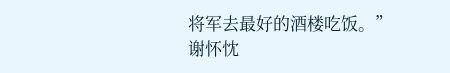将军去最好的酒楼吃饭。”
谢怀忱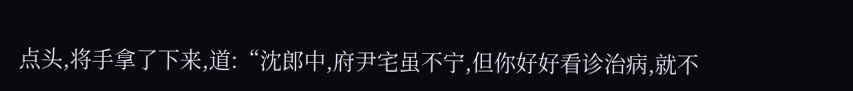点头,将手拿了下来,道:“沈郎中,府尹宅虽不宁,但你好好看诊治病,就不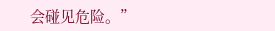会碰见危险。”